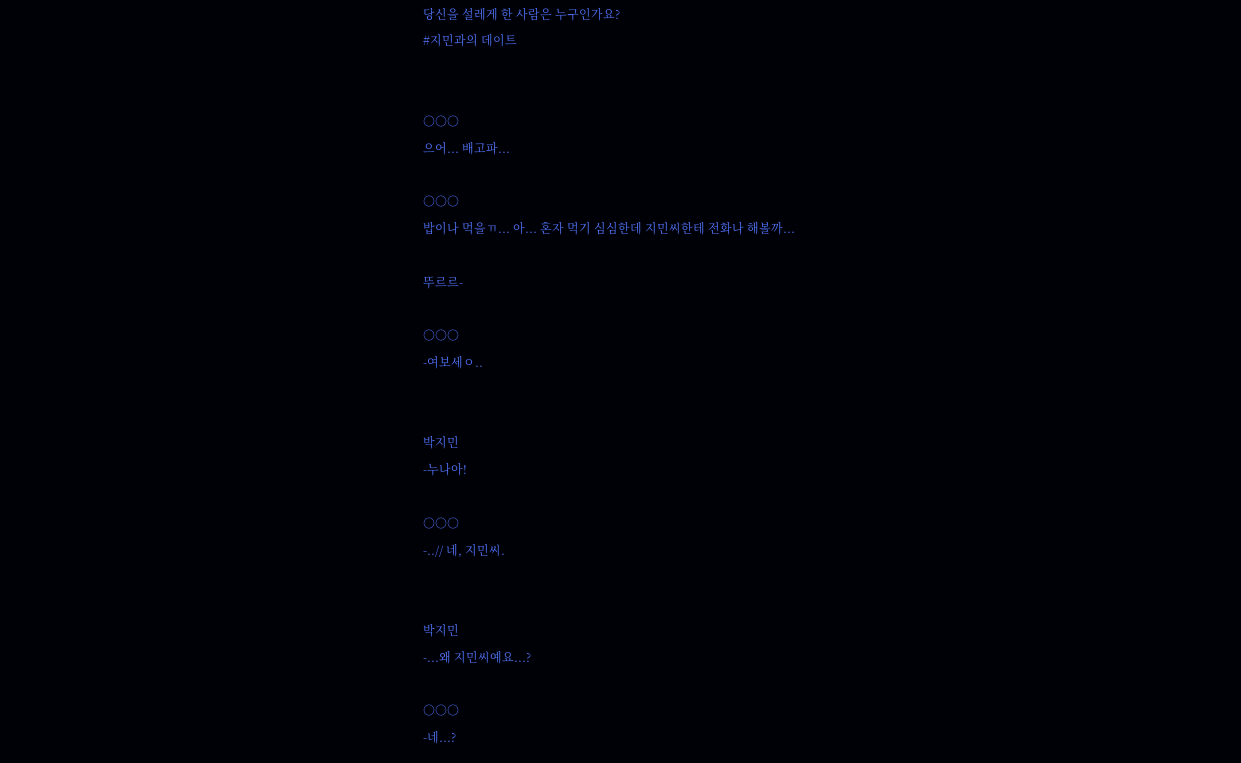당신을 설레게 한 사람은 누구인가요?
#지민과의 데이트


○○○
으어... 배고파...

○○○
밥이나 먹을ㄲ... 아... 혼자 먹기 심심한데 지민씨한테 전화나 해볼까...

뚜르르-

○○○
-여보세ㅇ..


박지민
-누나아!

○○○
-..// 네, 지민씨.


박지민
-...왜 지민씨예요...?

○○○
-네...?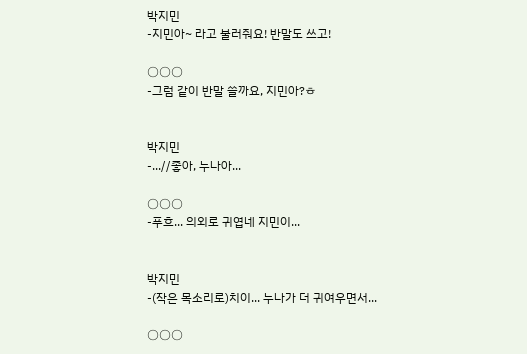박지민
-지민아~ 라고 불러줘요! 반말도 쓰고!

○○○
-그럼 같이 반말 쓸까요, 지민아?ㅎ


박지민
-...//좋아, 누나아...

○○○
-푸흐... 의외로 귀엽네 지민이...


박지민
-(작은 목소리로)치이... 누나가 더 귀여우면서...

○○○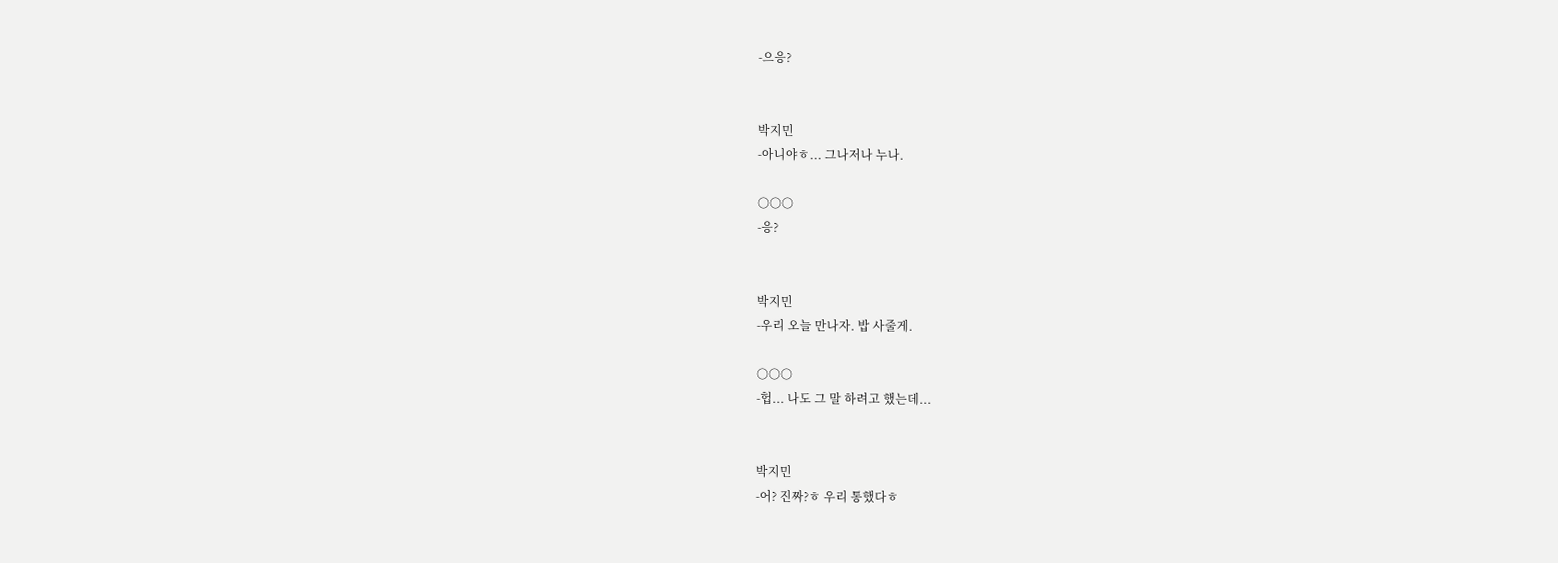-으응?


박지민
-아니야ㅎ... 그나저나 누나.

○○○
-응?


박지민
-우리 오늘 만나자. 밥 사줄게.

○○○
-헙... 나도 그 말 하려고 했는데...


박지민
-어? 진짜?ㅎ 우리 통했다ㅎ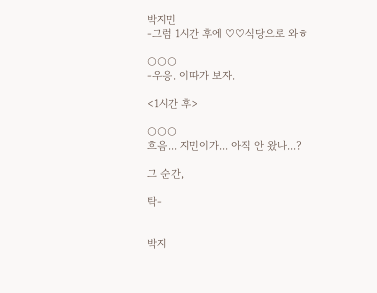박지민
-그럼 1시간 후에 ♡♡식당으로 와ㅎ

○○○
-우응. 이따가 보자.

<1시간 후>

○○○
흐음... 지민이가... 아직 안 왔나...?

그 순간,

탁-


박지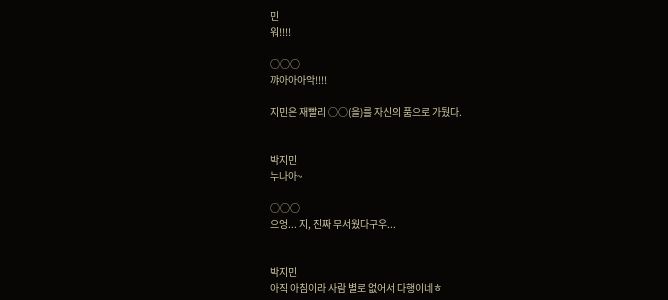민
워!!!!

○○○
꺄아아아악!!!!

지민은 재빨리 ○○(을)를 자신의 품으로 가뒀다.


박지민
누나아~

○○○
으엉... 지, 진짜 무서웠다구우...


박지민
아직 아침이라 사람 별로 없어서 다행이네ㅎ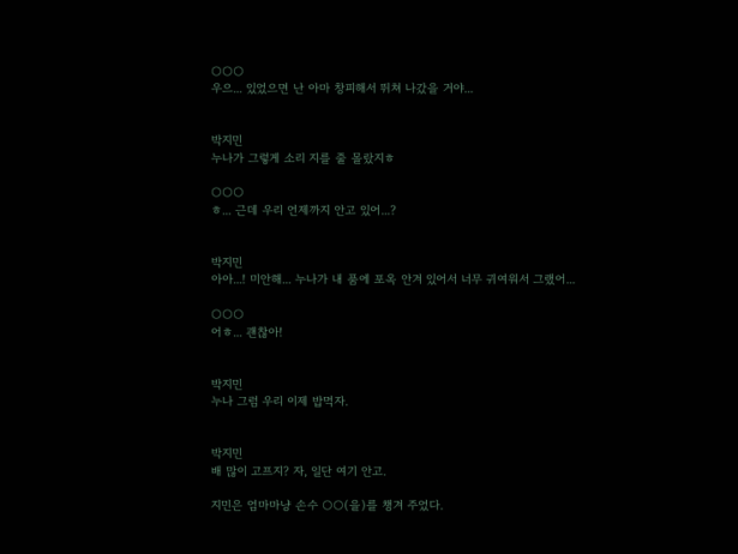○○○
우으... 있었으면 난 아마 창피해서 뛰쳐 나갔을 거야...


박지민
누나가 그렇게 소리 지를 줄 몰랐지ㅎ

○○○
ㅎ... 근데 우리 언제까지 안고 있어...?


박지민
아아...! 미안해... 누나가 내 품에 포옥 안겨 있어서 너무 귀여워서 그랬어...

○○○
어ㅎ... 괜찮아!


박지민
누나 그럼 우리 이제 밥먹자.


박지민
배 많이 고프지? 자, 일단 여기 안고.

지민은 엄마마냥 손수 ○○(을)를 챙겨 주었다.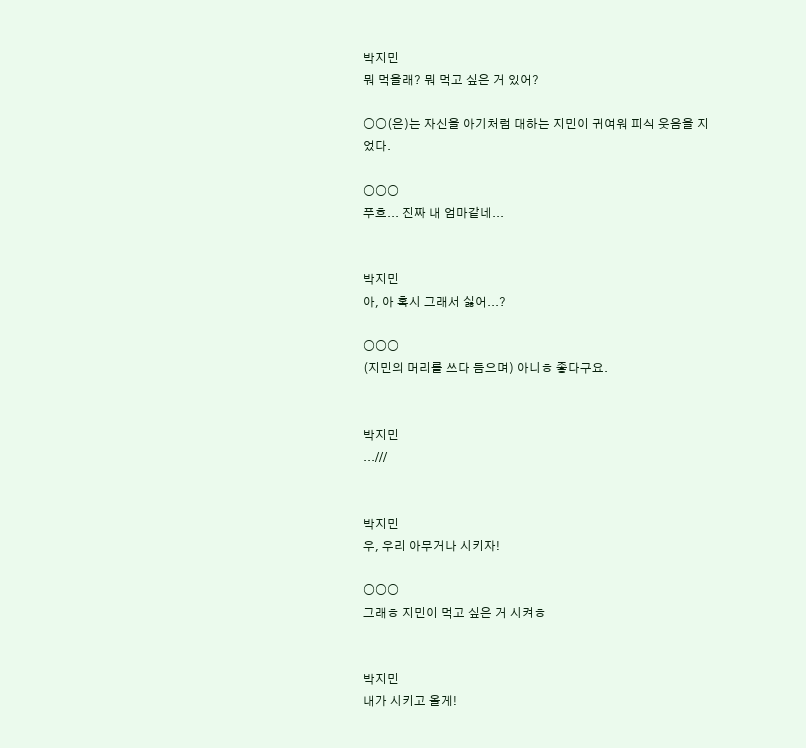박지민
뭐 먹을래? 뭐 먹고 싶은 거 있어?

○○(은)는 자신을 아기처럼 대하는 지민이 귀여워 피식 웃음을 지었다.

○○○
푸흐... 진짜 내 엄마같네...


박지민
아, 아 혹시 그래서 싫어...?

○○○
(지민의 머리를 쓰다 듬으며) 아니ㅎ 좋다구요.


박지민
...///


박지민
우, 우리 아무거나 시키자!

○○○
그래ㅎ 지민이 먹고 싶은 거 시켜ㅎ


박지민
내가 시키고 올게!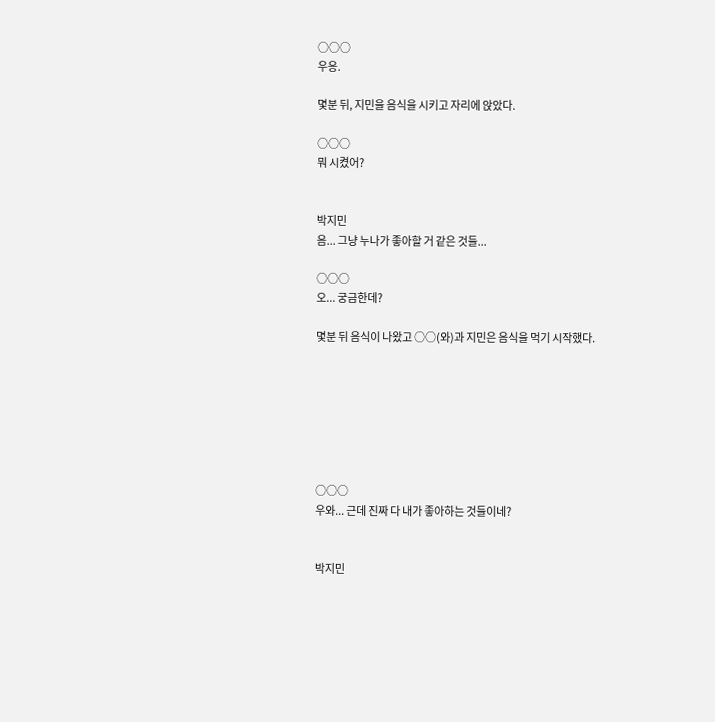○○○
우응.

몇분 뒤, 지민을 음식을 시키고 자리에 앉았다.

○○○
뭐 시켰어?


박지민
음... 그냥 누나가 좋아할 거 같은 것들...

○○○
오... 궁금한데?

몇분 뒤 음식이 나왔고 ○○(와)과 지민은 음식을 먹기 시작했다.







○○○
우와... 근데 진짜 다 내가 좋아하는 것들이네?


박지민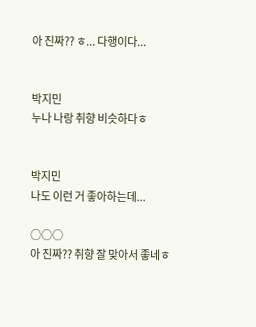아 진짜?? ㅎ... 다행이다...


박지민
누나 나랑 취향 비슷하다ㅎ


박지민
나도 이런 거 좋아하는데...

○○○
아 진짜?? 취향 잘 맞아서 좋네ㅎ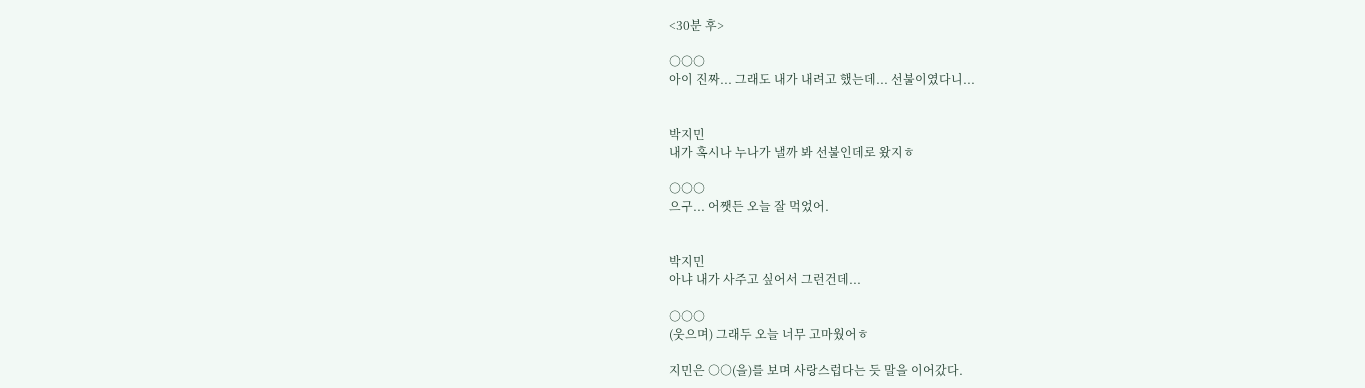<30분 후>

○○○
아이 진짜... 그래도 내가 내려고 했는데... 선불이였다니...


박지민
내가 혹시나 누나가 낼까 봐 선불인데로 왔지ㅎ

○○○
으구... 어쨋든 오늘 잘 먹었어.


박지민
아냐 내가 사주고 싶어서 그런건데...

○○○
(웃으며) 그래두 오늘 너무 고마웠어ㅎ

지민은 ○○(을)를 보며 사랑스럽다는 듯 말을 이어갔다.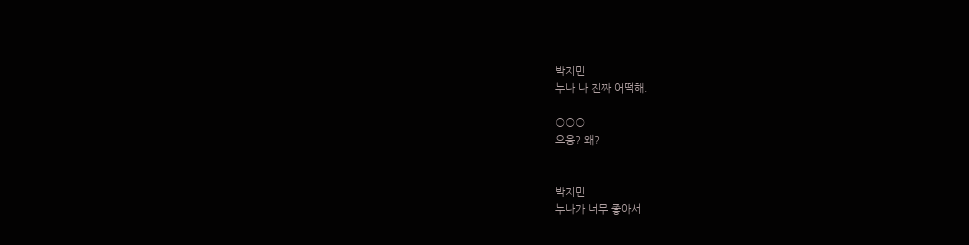박지민
누나 나 진짜 어떡해.

○○○
으응? 왜?


박지민
누나가 너무 좋아서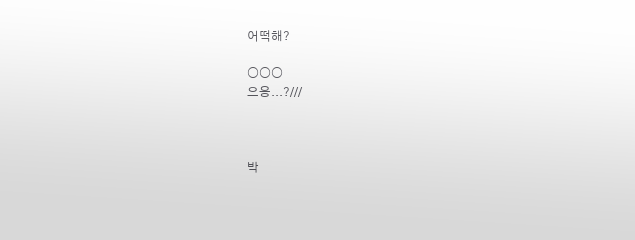어떡해?

○○○
으응...?///



박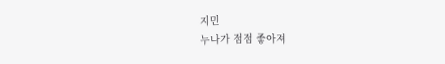지민
누나가 점점 좋아져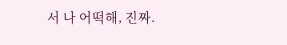서 나 어떡해, 진짜.